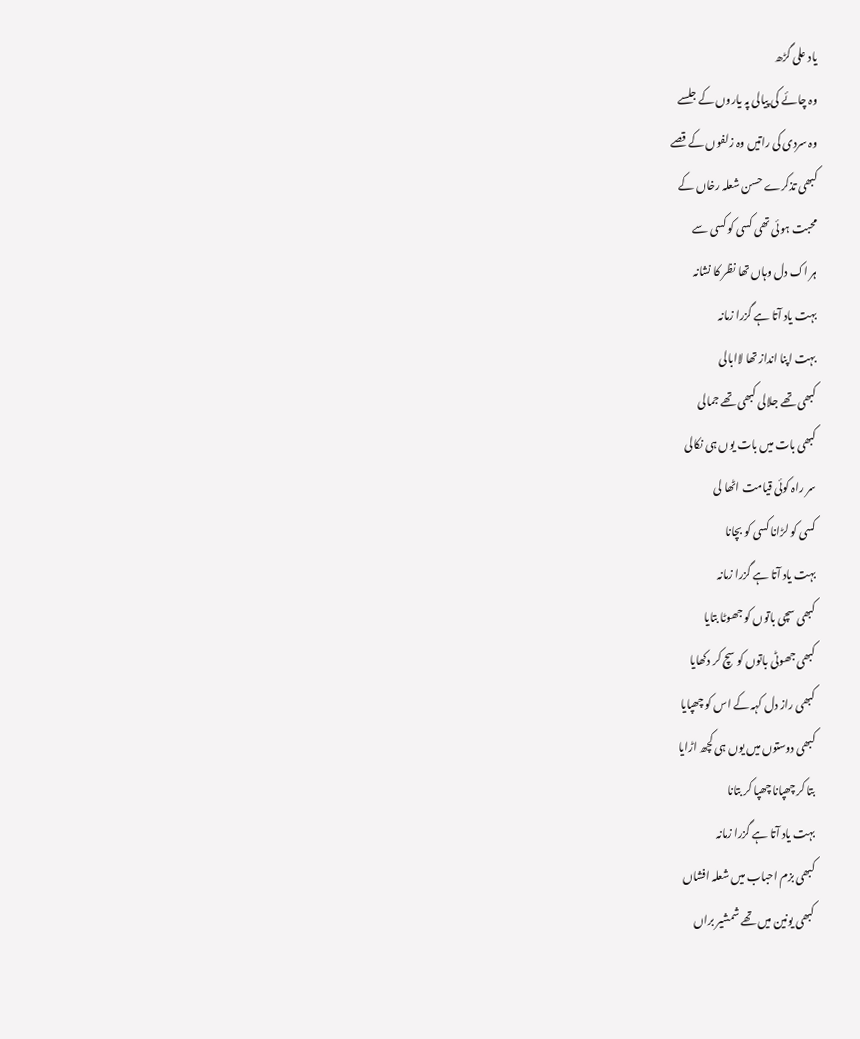یاد علی گڑھ
وہ چائے کی پیالی پہ یاروں کے جلسے
وہ سردی کی راتیں وہ زلفوں کے قصے
کبھی تذکرے حسن شعلہ رخاں کے
محبت ہوئی تھی کسی کو کسی سے
ہر اک دل وہاں تھا نظر کا نشانہ
بہت یاد آتا ہے گزرا زمانہ
بہت اپنا انداز تھا لاابالی
کبھی تھے جلالی کبھی تھے جمالی
کبھی بات میں بات یوں ہی نکالی
سر راہ کوئی قیامت اٹھا لی
کسی کو لڑانا کسی کو بچانا
بہت یاد آتا ہے گزرا زمانہ
کبھی سچی باتوں کو جھوٹا بتایا
کبھی جھوٹی باتوں کو سچ کر دکھایا
کبھی راز دل کہہ کے اس کو چھپایا
کبھی دوستوں میں یوں ہی کچھ اڑایا
بتا کر چھپانا چھپا کر بتانا
بہت یاد آتا ہے گزرا زمانہ
کبھی بزم احباب میں شعلہ افشاں
کبھی یونین میں تھے شمشیر براں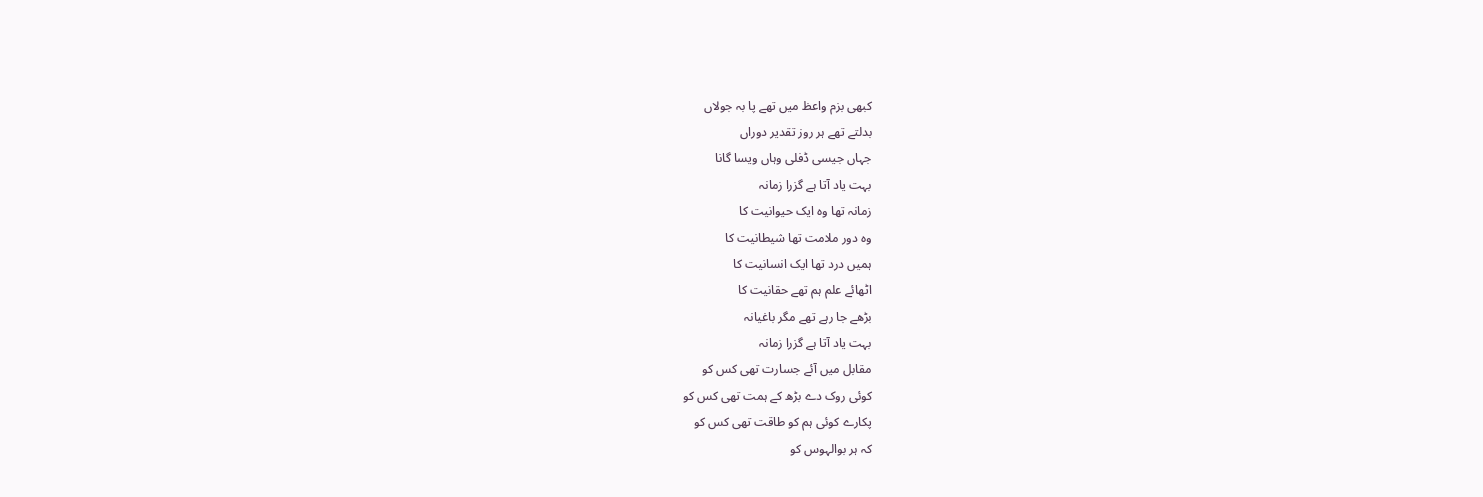کبھی بزم واعظ میں تھے پا بہ جولاں
بدلتے تھے ہر روز تقدیر دوراں
جہاں جیسی ڈفلی وہاں ویسا گانا
بہت یاد آتا ہے گزرا زمانہ
زمانہ تھا وہ ایک حیوانیت کا
وہ دور ملامت تھا شیطانیت کا
ہمیں درد تھا ایک انسانیت کا
اٹھائے علم ہم تھے حقانیت کا
بڑھے جا رہے تھے مگر باغیانہ
بہت یاد آتا ہے گزرا زمانہ
مقابل میں آئے جسارت تھی کس کو
کوئی روک دے بڑھ کے ہمت تھی کس کو
پکارے کوئی ہم کو طاقت تھی کس کو
کہ ہر بوالہوس کو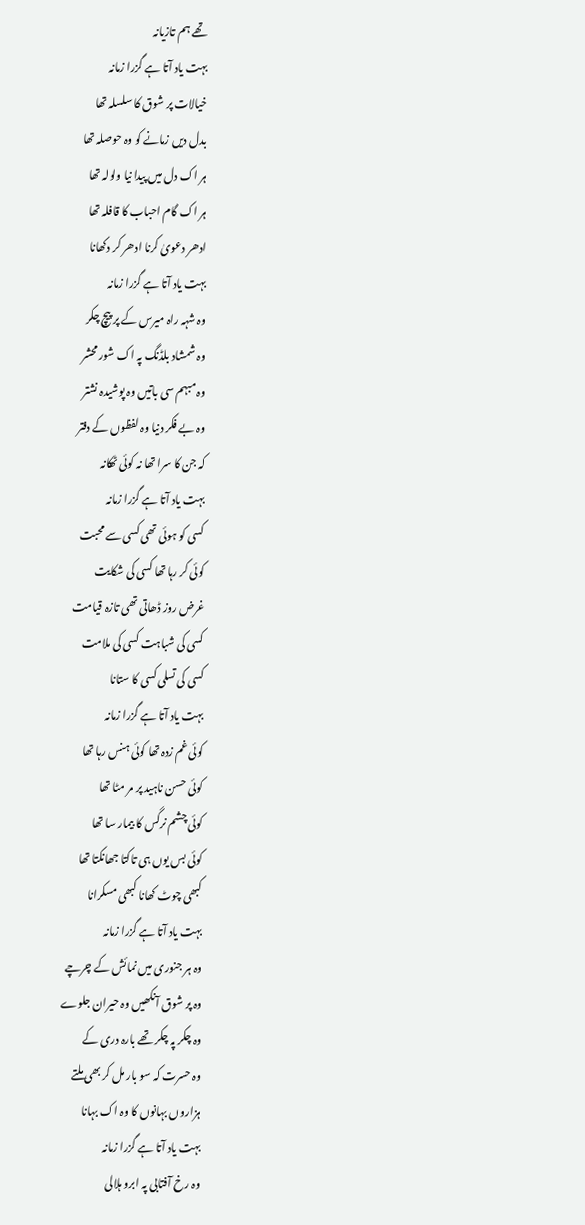تھے ہم تازیانہ
بہت یاد آتا ہے گزرا زمانہ
خیالات پر شوق کا سلسلہ تھا
بدل دیں زمانے کو وہ حوصلہ تھا
ہر اک دل میں پیدا نیا ولولہ تھا
ہر اک گام احباب کا قافلہ تھا
ادھر دعویٰ کرنا ادھر کر دکھانا
بہت یاد آتا ہے گزرا زمانہ
وہ شہہ راہ میرس کے پر پیچ چکر
وہ شمشاد بلڈنگ پہ اک شور محشر
وہ مبہم سی باتیں وہ پوشیدہ نشتر
وہ بے فکر دنیا وہ لفظوں کے دفتر
کہ جن کا سرا تھا نہ کوئی ٹھکانہ
بہت یاد آتا ہے گزرا زمانہ
کسی کو ہوئی تھی کسی سے محبت
کوئی کر رہا تھا کسی کی شکایت
غرض روز ڈھاتی تھی تازہ قیامت
کسی کی شباہت کسی کی ملامت
کسی کی تسلی کسی کا ستانا
بہت یاد آتا ہے گزرا زمانہ
کوئی غم زدہ تھا کوئی ہنس رہا تھا
کوئی حسن ناہید پر مر مٹا تھا
کوئی چشم نرگس کا بیمار سا تھا
کوئی بس یوں ہی تاکتا جھانکتا تھا
کبھی چوٹ کھانا کبھی مسکرانا
بہت یاد آتا ہے گزرا زمانہ
وہ ہر جنوری میں نمائش کے چرچے
وہ پر شوق آنکھیں وہ حیران جلوے
وہ چکر پہ چکر تھے بارہ دری کے
وہ حسرت کہ سو بار مل کر بھی ملتے
ہزاروں بہانوں کا وہ اک بہانا
بہت یاد آتا ہے گزرا زمانہ
وہ رخ آفتابی پہ ابرو ہلالی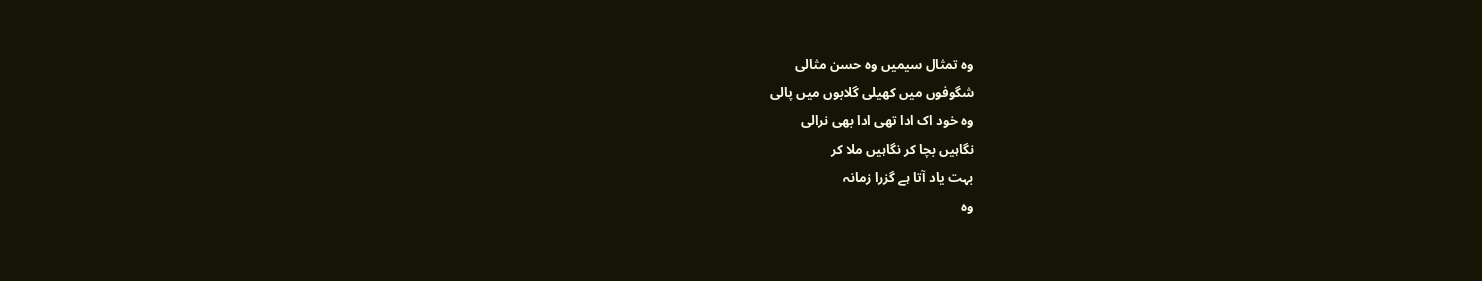وہ تمثال سیمیں وہ حسن مثالی
شگوفوں میں کھیلی گلابوں میں پالی
وہ خود اک ادا تھی ادا بھی نرالی
نگاہیں بچا کر نگاہیں ملا کر
بہت یاد آتا ہے گزرا زمانہ
وہ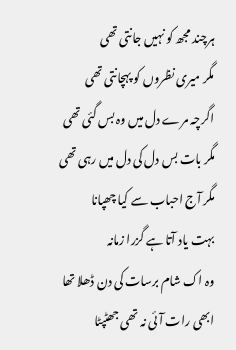ہرچند مجھ کو نہیں جانتی تھی
مگر میری نظروں کو پہچانتی تھی
اگرچہ مرے دل میں وہ بس گئی تھی
مگر بات بس دل کی دل میں رہی تھی
مگر آج احباب سے کیا چھپانا
بہت یاد آتا ہے گزرا زمانہ
وہ اک شام برسات کی دن ڈھلا تھا
ابھی رات آئی نہ تھی جھٹپٹا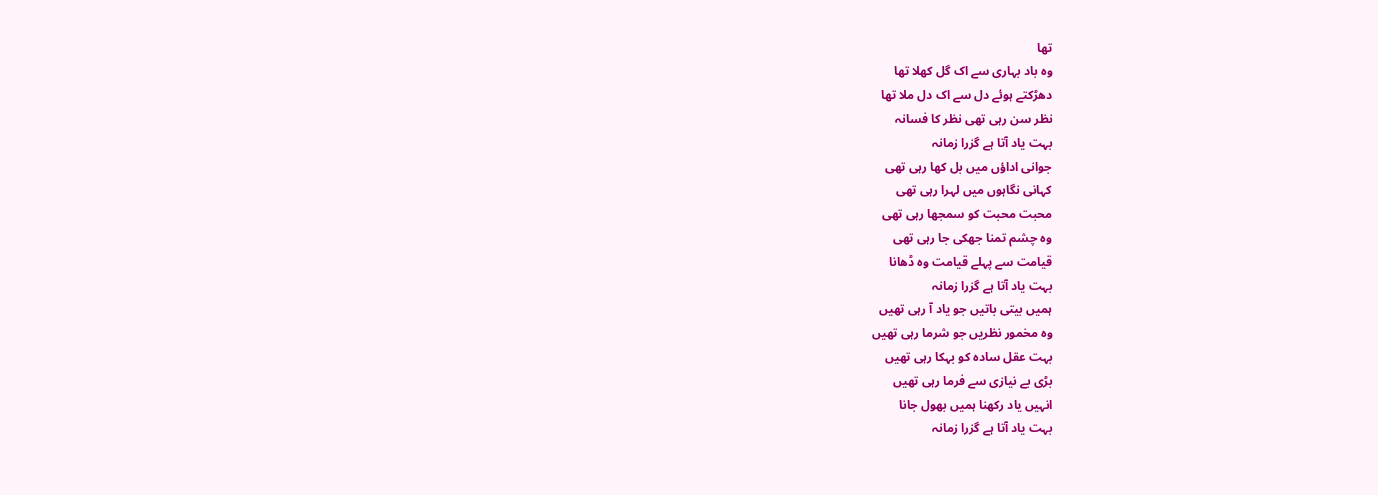تھا
وہ باد بہاری سے اک گل کھلا تھا
دھڑکتے ہوئے دل سے اک دل ملا تھا
نظر سن رہی تھی نظر کا فسانہ
بہت یاد آتا ہے گزرا زمانہ
جوانی اداؤں میں بل کھا رہی تھی
کہانی نگاہوں میں لہرا رہی تھی
محبت محبت کو سمجھا رہی تھی
وہ چشم تمنا جھکی جا رہی تھی
قیامت سے پہلے قیامت وہ ڈھانا
بہت یاد آتا ہے گزرا زمانہ
ہمیں بیتی باتیں جو یاد آ رہی تھیں
وہ مخمور نظریں جو شرما رہی تھیں
بہت عقل سادہ کو بہکا رہی تھیں
بڑی بے نیازی سے فرما رہی تھیں
انہیں یاد رکھنا ہمیں بھول جانا
بہت یاد آتا ہے گزرا زمانہ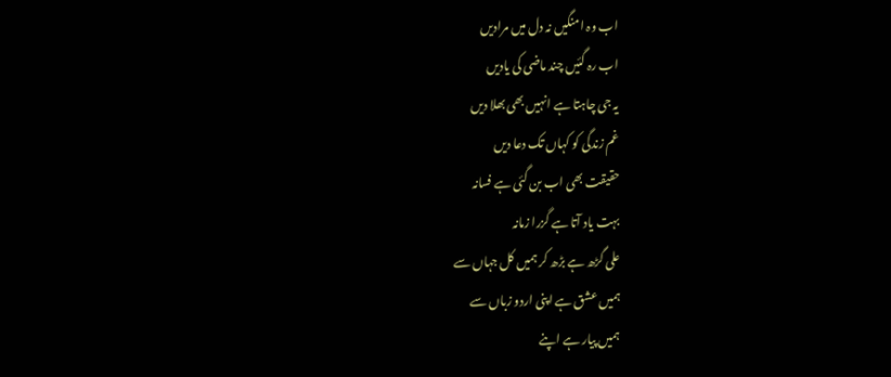اب وہ امنگیں نہ دل میں مرادیں
اب رہ گئیں چند ماضی کی یادیں
یہ جی چاہتا ہے انہیں بھی بھلا دیں
غم زندگی کو کہاں تک دعا دیں
حقیقت بھی اب بن گئی ہے فسانہ
بہت یاد آتا ہے گزرا زمانہ
علی گڑھ ہے بڑھ کر ہمیں کل جہاں سے
ہمیں عشق ہے اپنی اردو زباں سے
ہمیں پیار ہے اپنے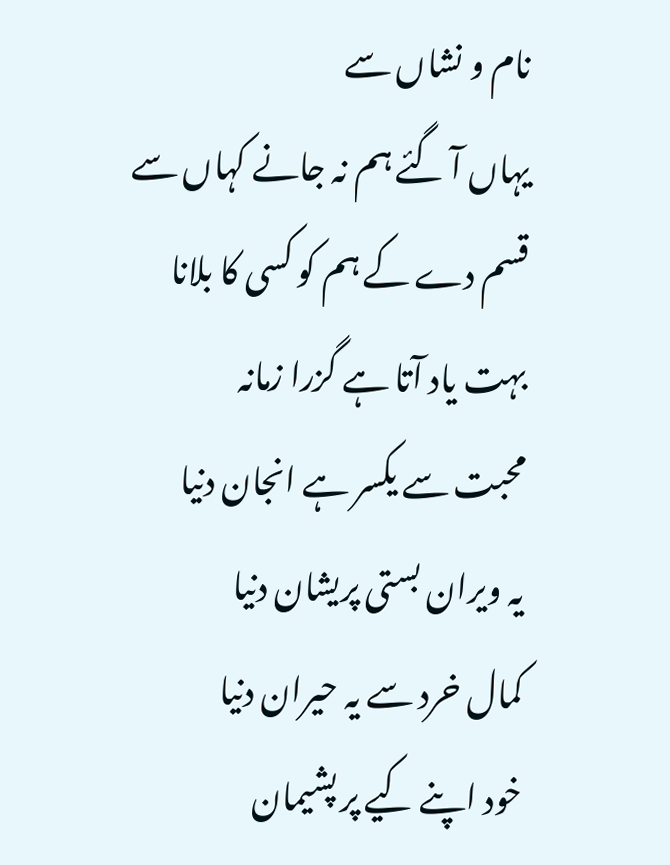نام و نشاں سے
یہاں آ گئے ہم نہ جانے کہاں سے
قسم دے کے ہم کو کسی کا بلانا
بہت یاد آتا ہے گزرا زمانہ
محبت سے یکسر ہے انجان دنیا
یہ ویران بستی پریشان دنیا
کمال خرد سے یہ حیران دنیا
خود اپنے کیے پر پشیمان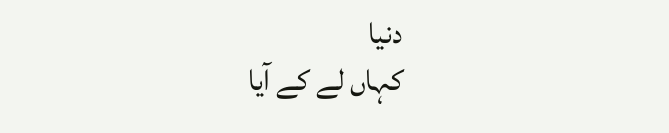دنیا
کہاں لے کے آیا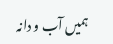ہمیں آب و دانہ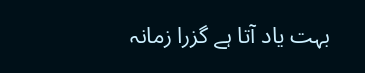بہت یاد آتا ہے گزرا زمانہ